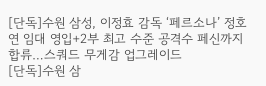[단독]수원 삼성, 이정효 감독 ‘페르소나’ 정호연 임대 영입+2부 최고 수준 공격수 페신까지 합류…스쿼드 무게감 업그레이드
[단독]수원 삼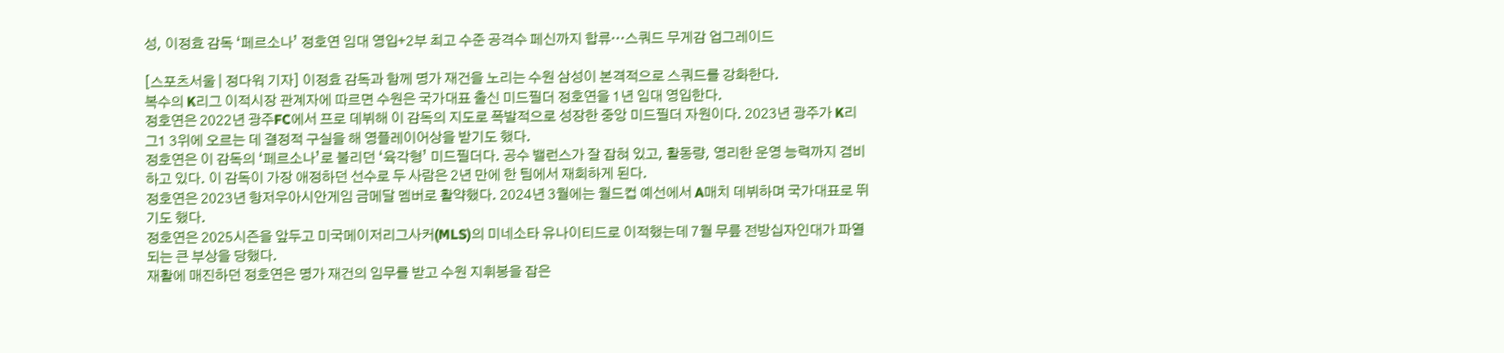성, 이정효 감독 ‘페르소나’ 정호연 임대 영입+2부 최고 수준 공격수 페신까지 합류…스쿼드 무게감 업그레이드

[스포츠서울 | 정다워 기자] 이정효 감독과 함께 명가 재건을 노리는 수원 삼성이 본격적으로 스쿼드를 강화한다.
복수의 K리그 이적시장 관계자에 따르면 수원은 국가대표 출신 미드필더 정호연을 1년 임대 영입한다.
정호연은 2022년 광주FC에서 프로 데뷔해 이 감독의 지도로 폭발적으로 성장한 중앙 미드필더 자원이다. 2023년 광주가 K리그1 3위에 오르는 데 결정적 구실을 해 영플레이어상을 받기도 했다.
정호연은 이 감독의 ‘페르소나’로 불리던 ‘육각형’ 미드필더다. 공수 밸런스가 잘 잡혀 있고, 활동량, 영리한 운영 능력까지 겸비하고 있다. 이 감독이 가장 애정하던 선수로 두 사람은 2년 만에 한 팀에서 재회하게 된다.
정호연은 2023년 항저우아시안게임 금메달 멤버로 활약했다. 2024년 3월에는 월드컵 예선에서 A매치 데뷔하며 국가대표로 뛰기도 했다.
정호연은 2025시즌을 앞두고 미국메이저리그사커(MLS)의 미네소타 유나이티드로 이적했는데 7월 무릎 전방십자인대가 파열되는 큰 부상을 당했다.
재활에 매진하던 정호연은 명가 재건의 임무를 받고 수원 지휘봉을 잡은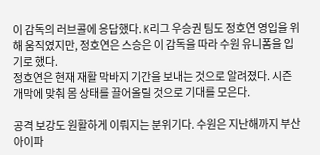이 감독의 러브콜에 응답했다. K리그 우승권 팀도 정호연 영입을 위해 움직였지만, 정호연은 스승은 이 감독을 따라 수원 유니폼을 입기로 했다.
정호연은 현재 재활 막바지 기간을 보내는 것으로 알려졌다. 시즌 개막에 맞춰 몸 상태를 끌어올릴 것으로 기대를 모은다.

공격 보강도 원활하게 이뤄지는 분위기다. 수원은 지난해까지 부산 아이파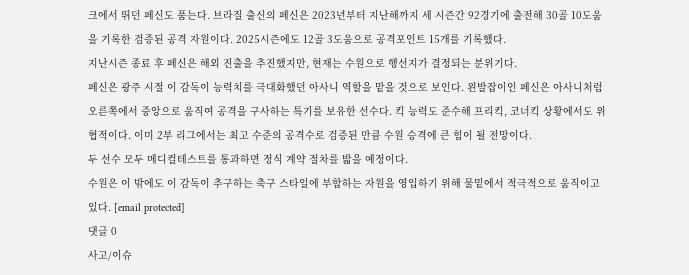크에서 뛰던 페신도 품는다. 브라질 출신의 페신은 2023년부터 지난해까지 세 시즌간 92경기에 출전해 30골 10도움을 기록한 검증된 공격 자원이다. 2025시즌에도 12골 3도움으로 공격포인트 15개를 기록했다.
지난시즌 종료 후 페신은 해외 진출을 추진했지만, 현재는 수원으로 행선지가 결정되는 분위기다.
페신은 광주 시절 이 감독이 능력치를 극대화했던 아사니 역할을 맡을 것으로 보인다. 왼발잡이인 페신은 아사니처럼 오른쪽에서 중앙으로 움직여 공격을 구사하는 특기를 보유한 선수다. 킥 능력도 준수해 프리킥, 코너킥 상황에서도 위협적이다. 이미 2부 리그에서는 최고 수준의 공격수로 검증된 만큼 수원 승격에 큰 힘이 될 전망이다.
두 선수 모두 메디컬테스트를 통과하면 정식 계약 절차를 밟을 예정이다.
수원은 이 밖에도 이 감독이 추구하는 축구 스타일에 부합하는 자원을 영입하기 위해 물밑에서 적극적으로 움직이고 있다. [email protected]
댓글 0
사고/이슈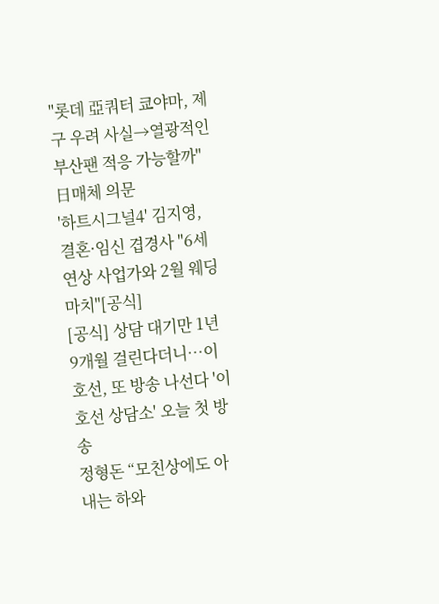"롯데 亞쿼터 쿄야마, 제구 우려 사실→열광적인 부산팬 적응 가능할까" 日매체 의문
'하트시그널4' 김지영, 결혼·임신 겹경사 "6세 연상 사업가와 2월 웨딩마치"[공식]
[공식] 상담 대기만 1년 9개월 걸린다더니…이호선, 또 방송 나선다 '이호선 상담소' 오늘 첫 방송
정형돈 “모친상에도 아내는 하와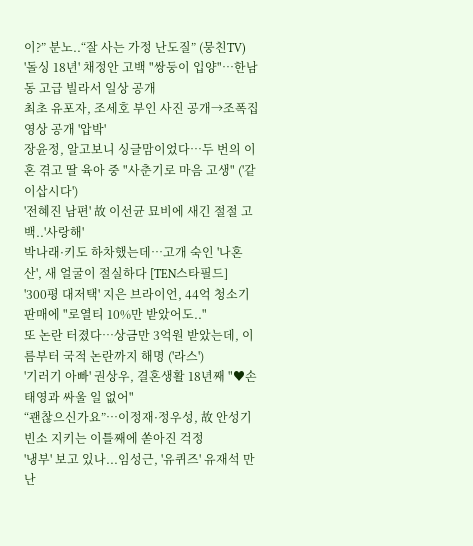이?” 분노..“잘 사는 가정 난도질” (뭉친TV)
'돌싱 18년' 채정안 고백 "쌍둥이 입양"…한남동 고급 빌라서 일상 공개
최초 유포자, 조세호 부인 사진 공개→조폭집 영상 공개 '압박'
장윤정, 알고보니 싱글맘이었다…두 번의 이혼 겪고 딸 육아 중 "사춘기로 마음 고생" ('같이삽시다')
'전혜진 남편' 故 이선균 묘비에 새긴 절절 고백..'사랑해'
박나래·키도 하차했는데…고개 숙인 '나혼산', 새 얼굴이 절실하다 [TEN스타필드]
'300평 대저택' 지은 브라이언, 44억 청소기 판매에 "로열티 10%만 받았어도.."
또 논란 터졌다…상금만 3억원 받았는데, 이름부터 국적 논란까지 해명 ('라스')
'기러기 아빠' 권상우, 결혼생활 18년째 "♥손태영과 싸울 일 없어"
“괜찮으신가요”…이정재·정우성, 故 안성기 빈소 지키는 이틀째에 쏟아진 걱정
'냉부' 보고 있나...임성근, '유퀴즈' 유재석 만난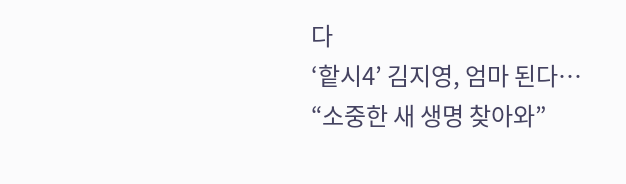다
‘핱시4’ 김지영, 엄마 된다… “소중한 새 생명 찾아와”